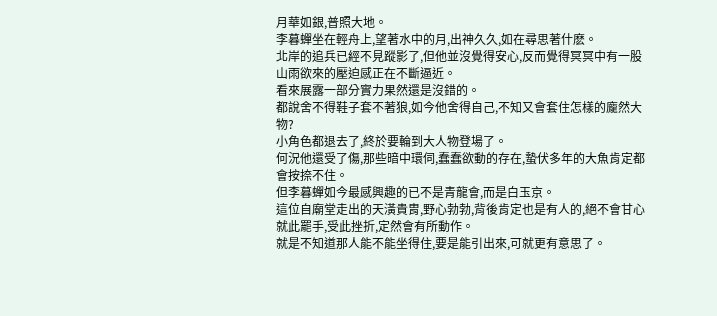月華如銀,普照大地。
李暮蟬坐在輕舟上,望著水中的月,出神久久,如在尋思著什麽。
北岸的追兵已經不見蹤影了,但他並沒覺得安心,反而覺得冥冥中有一股山雨欲來的壓迫感正在不斷逼近。
看來展露一部分實力果然還是沒錯的。
都說舍不得鞋子套不著狼,如今他舍得自己,不知又會套住怎樣的龐然大物?
小角色都退去了,終於要輪到大人物登場了。
何況他還受了傷,那些暗中環伺,蠢蠢欲動的存在,蟄伏多年的大魚肯定都會按捺不住。
但李暮蟬如今最感興趣的已不是青龍會,而是白玉京。
這位自廟堂走出的天潢貴胄,野心勃勃,背後肯定也是有人的,絕不會甘心就此罷手,受此挫折,定然會有所動作。
就是不知道那人能不能坐得住,要是能引出來,可就更有意思了。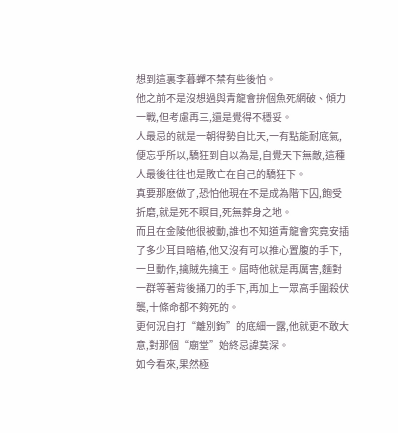想到這裏李暮蟬不禁有些後怕。
他之前不是沒想過與青龍會拚個魚死網破、傾力一戰,但考慮再三,還是覺得不穩妥。
人最忌的就是一朝得勢自比天,一有點能耐底氣,便忘乎所以,驕狂到自以為是,自覺天下無敵,這種人最後往往也是敗亡在自己的驕狂下。
真要那麽做了,恐怕他現在不是成為階下囚,飽受折磨,就是死不瞑目,死無葬身之地。
而且在金陵他很被動,誰也不知道青龍會究竟安插了多少耳目暗樁,他又沒有可以推心置腹的手下,一旦動作,擒賊先擒王。屆時他就是再厲害,麵對一群等著背後捅刀的手下,再加上一眾高手圍殺伏襲,十條命都不夠死的。
更何況自打“離別鉤”的底細一露,他就更不敢大意,對那個“廟堂”始終忌諱莫深。
如今看來,果然極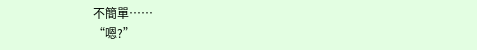不簡單……
“嗯?”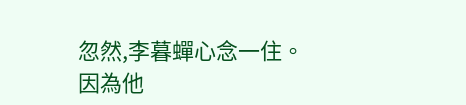忽然,李暮蟬心念一住。
因為他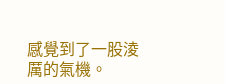感覺到了一股淩厲的氣機。